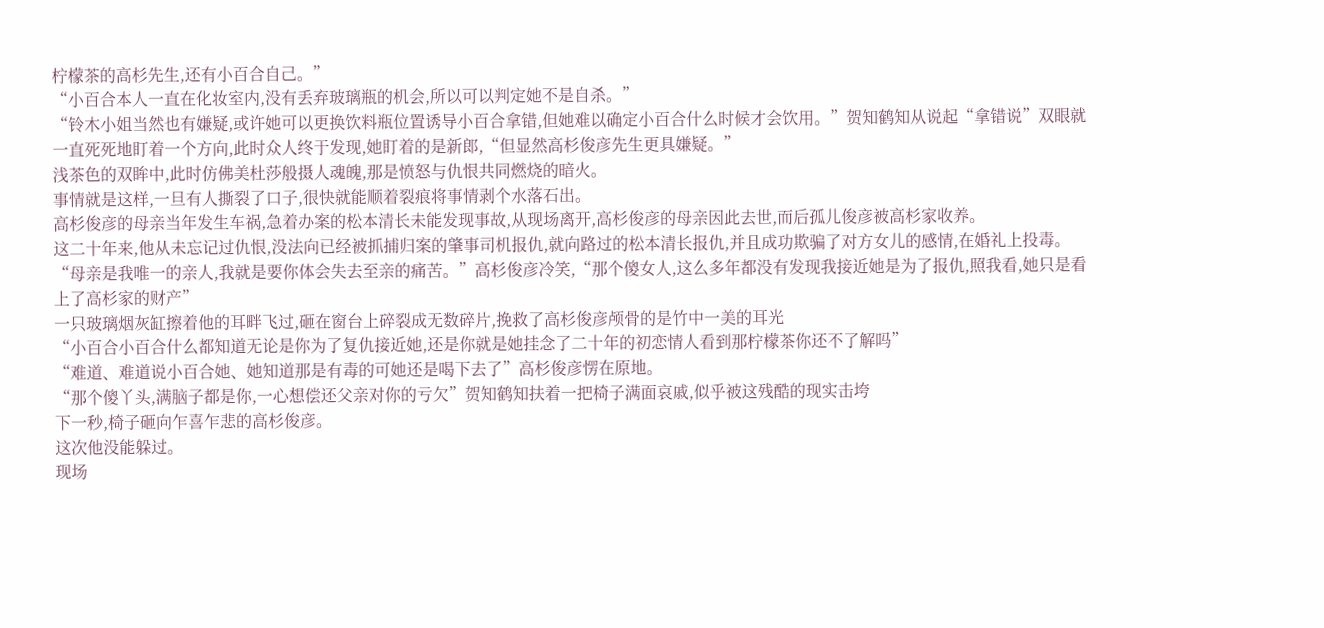柠檬茶的高杉先生,还有小百合自己。”
“小百合本人一直在化妆室内,没有丢弃玻璃瓶的机会,所以可以判定她不是自杀。”
“铃木小姐当然也有嫌疑,或许她可以更换饮料瓶位置诱导小百合拿错,但她难以确定小百合什么时候才会饮用。”贺知鹤知从说起“拿错说”双眼就一直死死地盯着一个方向,此时众人终于发现,她盯着的是新郎,“但显然高杉俊彦先生更具嫌疑。”
浅茶色的双眸中,此时仿佛美杜莎般摄人魂魄,那是愤怒与仇恨共同燃烧的暗火。
事情就是这样,一旦有人撕裂了口子,很快就能顺着裂痕将事情剥个水落石出。
高杉俊彦的母亲当年发生车祸,急着办案的松本清长未能发现事故,从现场离开,高杉俊彦的母亲因此去世,而后孤儿俊彦被高杉家收养。
这二十年来,他从未忘记过仇恨,没法向已经被抓捕归案的肇事司机报仇,就向路过的松本清长报仇,并且成功欺骗了对方女儿的感情,在婚礼上投毒。
“母亲是我唯一的亲人,我就是要你体会失去至亲的痛苦。”高杉俊彦冷笑,“那个傻女人,这么多年都没有发现我接近她是为了报仇,照我看,她只是看上了高杉家的财产”
一只玻璃烟灰缸擦着他的耳畔飞过,砸在窗台上碎裂成无数碎片,挽救了高杉俊彦颅骨的是竹中一美的耳光
“小百合小百合什么都知道无论是你为了复仇接近她,还是你就是她挂念了二十年的初恋情人看到那柠檬茶你还不了解吗”
“难道、难道说小百合她、她知道那是有毒的可她还是喝下去了”高杉俊彦愣在原地。
“那个傻丫头,满脑子都是你,一心想偿还父亲对你的亏欠”贺知鹤知扶着一把椅子满面哀戚,似乎被这残酷的现实击垮
下一秒,椅子砸向乍喜乍悲的高杉俊彦。
这次他没能躲过。
现场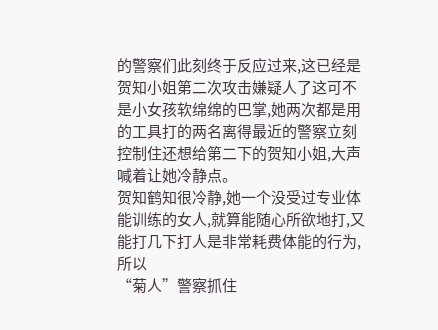的警察们此刻终于反应过来,这已经是贺知小姐第二次攻击嫌疑人了这可不是小女孩软绵绵的巴掌,她两次都是用的工具打的两名离得最近的警察立刻控制住还想给第二下的贺知小姐,大声喊着让她冷静点。
贺知鹤知很冷静,她一个没受过专业体能训练的女人,就算能随心所欲地打,又能打几下打人是非常耗费体能的行为,所以
“菊人”警察抓住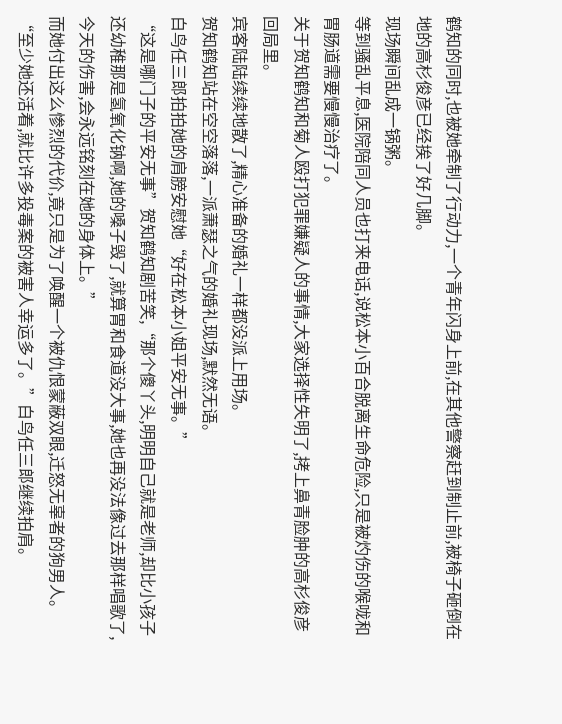鹤知的同时,也被她牵制了行动力,一个青年闪身上前,在其他警察赶到制止前,被椅子砸倒在地的高杉俊彦已经挨了好几脚。
现场瞬间乱成一锅粥。
等到骚乱平息,医院陪同人员也打来电话,说松本小百合脱离生命危险,只是被灼伤的喉咙和胃肠道需要慢慢治疗了。
关于贺知鹤知和菊人殴打犯罪嫌疑人的事情,大家选择性失明了,拷上鼻青脸肿的高杉俊彦回局里。
宾客陆陆续续地散了,精心准备的婚礼一样都没派上用场。
贺知鹤知站在空空落落,一派萧瑟之气的婚礼现场,默然无语。
白鸟任三郎拍拍她的肩膀安慰她“好在松本小姐平安无事。”
“这是哪门子的平安无事”贺知鹤知剧苦笑,“那个傻丫头,明明自己就是老师,却比小孩子还幼稚那是氢氧化钠啊,她的嗓子毁了,就算胃和食道没大事,她也再没法像过去那样唱歌了,今天的伤害,会永远铭刻在她的身体上。”
而她付出这么惨烈的代价,竟只是为了唤醒一个被仇恨蒙蔽双眼,迁怒无辜者的狗男人。
“至少她还活着,就比许多投毒案的被害人幸运多了。”白鸟任三郎继续拍肩。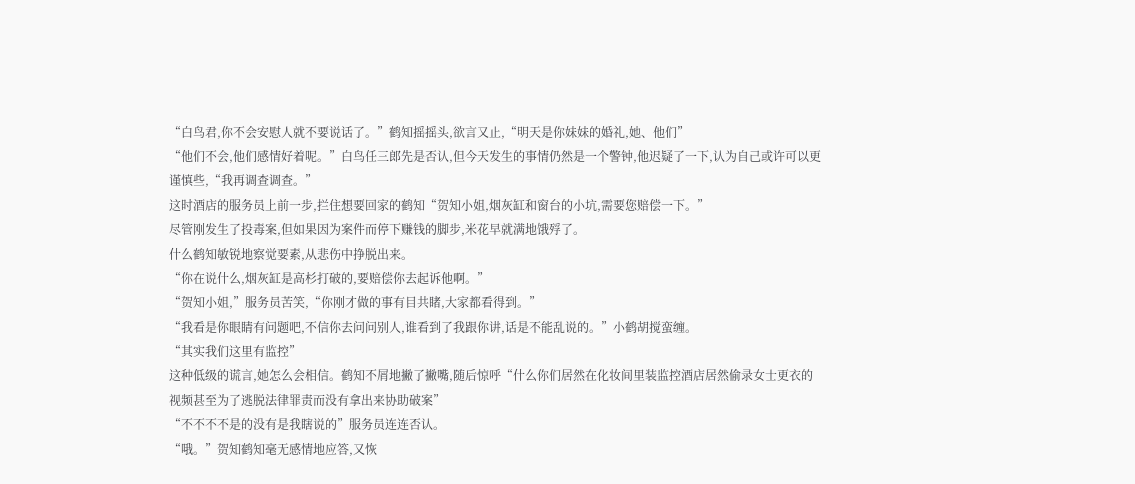“白鸟君,你不会安慰人就不要说话了。”鹤知摇摇头,欲言又止,“明天是你妹妹的婚礼,她、他们”
“他们不会,他们感情好着呢。”白鸟任三郎先是否认,但今天发生的事情仍然是一个警钟,他迟疑了一下,认为自己或许可以更谨慎些,“我再调查调查。”
这时酒店的服务员上前一步,拦住想要回家的鹤知“贺知小姐,烟灰缸和窗台的小坑,需要您赔偿一下。”
尽管刚发生了投毒案,但如果因为案件而停下赚钱的脚步,米花早就满地饿殍了。
什么鹤知敏锐地察觉要素,从悲伤中挣脱出来。
“你在说什么,烟灰缸是高杉打破的,要赔偿你去起诉他啊。”
“贺知小姐,”服务员苦笑,“你刚才做的事有目共睹,大家都看得到。”
“我看是你眼睛有问题吧,不信你去问问别人,谁看到了我跟你讲,话是不能乱说的。”小鹤胡搅蛮缠。
“其实我们这里有监控”
这种低级的谎言,她怎么会相信。鹤知不屑地撇了撇嘴,随后惊呼“什么你们居然在化妆间里装监控酒店居然偷录女士更衣的视频甚至为了逃脱法律罪责而没有拿出来协助破案”
“不不不不是的没有是我瞎说的”服务员连连否认。
“哦。”贺知鹤知毫无感情地应答,又恢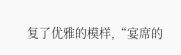复了优雅的模样,“宴席的